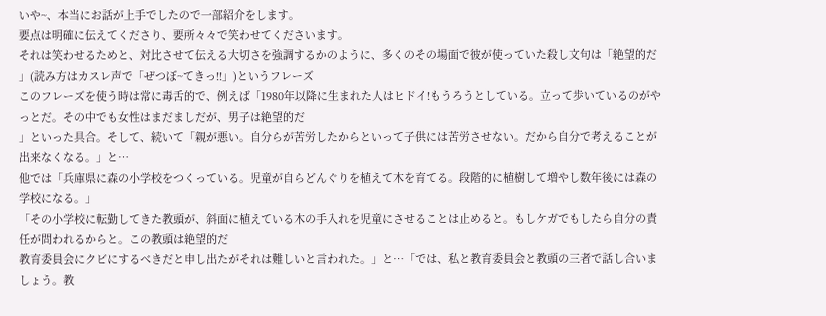いや~、本当にお話が上手でしたので一部紹介をします。
要点は明確に伝えてくださり、要所々々で笑わせてくださいます。
それは笑わせるためと、対比させて伝える大切さを強調するかのように、多くのその場面で彼が使っていた殺し文句は「絶望的だ
」(読み方はカスレ声で「ぜつぼ~てきっ!!」)というフレーズ
このフレーズを使う時は常に毒舌的で、例えば「1980年以降に生まれた人はヒドイ!もうろうとしている。立って歩いているのがやっとだ。その中でも女性はまだましだが、男子は絶望的だ
」といった具合。そして、続いて「親が悪い。自分らが苦労したからといって子供には苦労させない。だから自分で考えることが出来なくなる。」と…
他では「兵庫県に森の小学校をつくっている。児童が自らどんぐりを植えて木を育てる。段階的に植樹して増やし数年後には森の学校になる。」
「その小学校に転勤してきた教頭が、斜面に植えている木の手入れを児童にさせることは止めると。もしケガでもしたら自分の責任が問われるからと。この教頭は絶望的だ
教育委員会にクビにするべきだと申し出たがそれは難しいと言われた。」と…「では、私と教育委員会と教頭の三者で話し合いましょう。教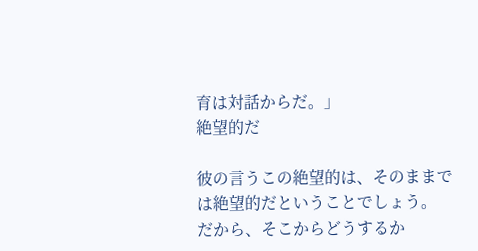育は対話からだ。」
絶望的だ

彼の言うこの絶望的は、そのままでは絶望的だということでしょう。
だから、そこからどうするか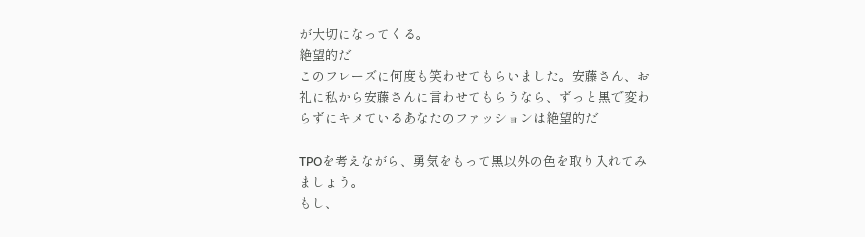が大切になってくる。
絶望的だ
このフレーズに何度も笑わせてもらいました。安藤さん、お礼に私から安藤さんに言わせてもらうなら、ずっと黒で変わらずにキメているあなたのファッションは絶望的だ

TPOを考えながら、勇気をもって黒以外の色を取り入れてみましょう。
もし、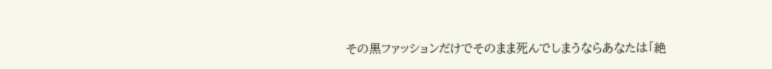その黒ファッションだけでそのまま死んでしまうならあなたは「絶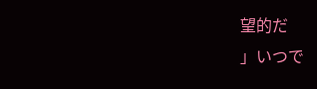望的だ
」いつで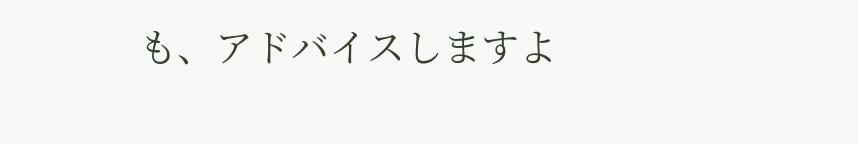も、アドバイスしますよ